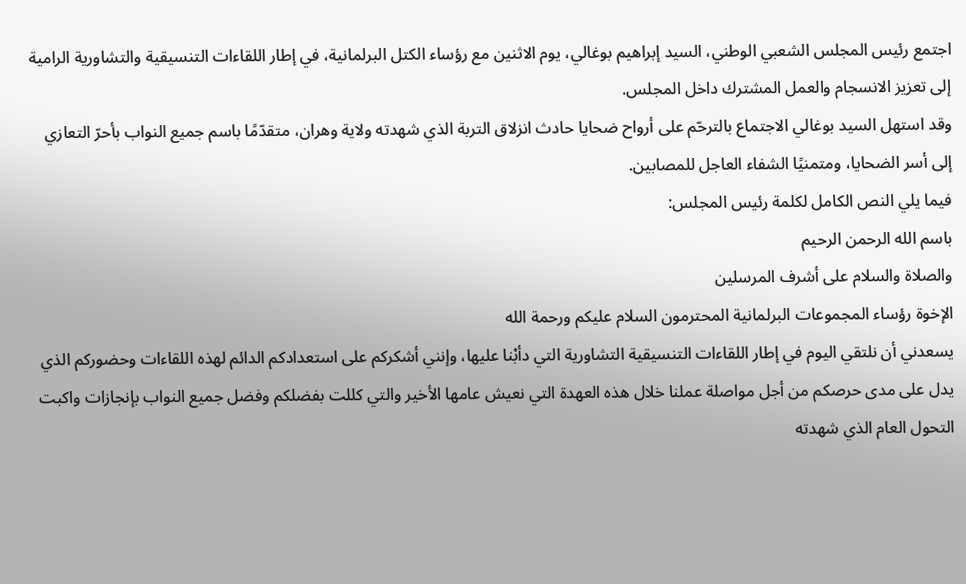اجتمع رئيس المجلس الشعبي الوطني، السيد إبراهيم بوغالي، يوم الاثنين مع رؤساء الكتل البرلمانية، في إطار اللقاءات التنسيقية والتشاورية الرامية إلى تعزيز الانسجام والعمل المشترك داخل المجلس.
وقد استهل السيد بوغالي الاجتماع بالترحّم على أرواح ضحايا حادث انزلاق التربة الذي شهدته ولاية وهران، متقدّمًا باسم جميع النواب بأحرّ التعازي إلى أسر الضحايا، ومتمنيًا الشفاء العاجل للمصابين.
فيما يلي النص الكامل لكلمة رئيس المجلس:
باسم الله الرحمن الرحيم
والصلاة والسلام على أشرف المرسلين
الإخوة رؤساء المجموعات البرلمانية المحترمون السلام عليكم ورحمة الله
يسعدني أن نلتقي اليوم في إطار اللقاءات التنسيقية التشاورية التي دأبْنا عليها، وإنني أشكركم على استعدادكم الدائم لهذه اللقاءات وحضوركم الذي يدل على مدى حرصكم من أجل مواصلة عملنا خلال هذه العهدة التي نعيش عامها الأخير والتي كللت بفضلكم وفضل جميع النواب بإنجازات واكبت التحول العام الذي شهدته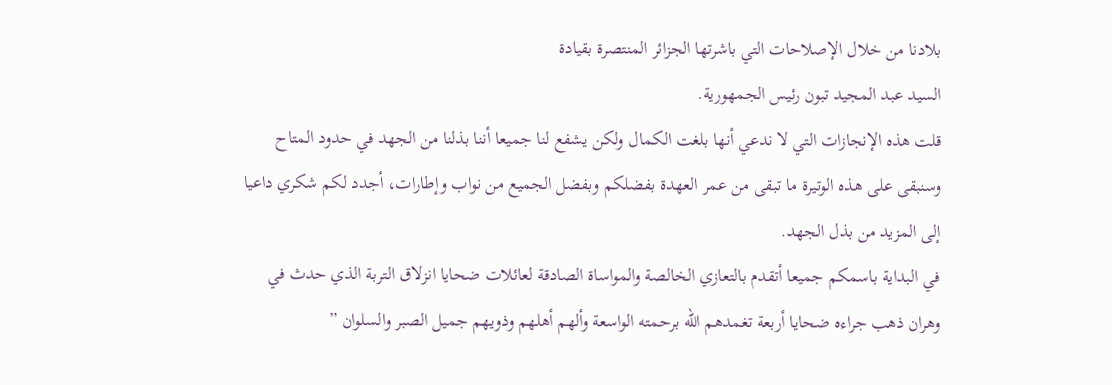بلادنا من خلال الإصلاحات التي باشرتها الجزائر المنتصرة بقيادة
السيد عبد المجيد تبون رئيس الجمهورية.
قلت هذه الإنجازات التي لا ندعي أنها بلغت الكمال ولكن يشفع لنا جميعا أننا بذلنا من الجهد في حدود المتاح وسنبقى على هذه الوتيرة ما تبقى من عمر العهدة بفضلكم وبفضل الجميع من نواب وإطارات، أجدد لكم شكري داعيا إلى المزيد من بذل الجهد.
في البداية باسمكم جميعا أتقدم بالتعازي الخالصة والمواساة الصادقة لعائلات ضحايا انزلاق التربة الذي حدث في وهران ذهب جراءه ضحايا أربعة تغمدهم الله برحمته الواسعة وألهم أهلهم وذويهم جميل الصبر والسلوان ”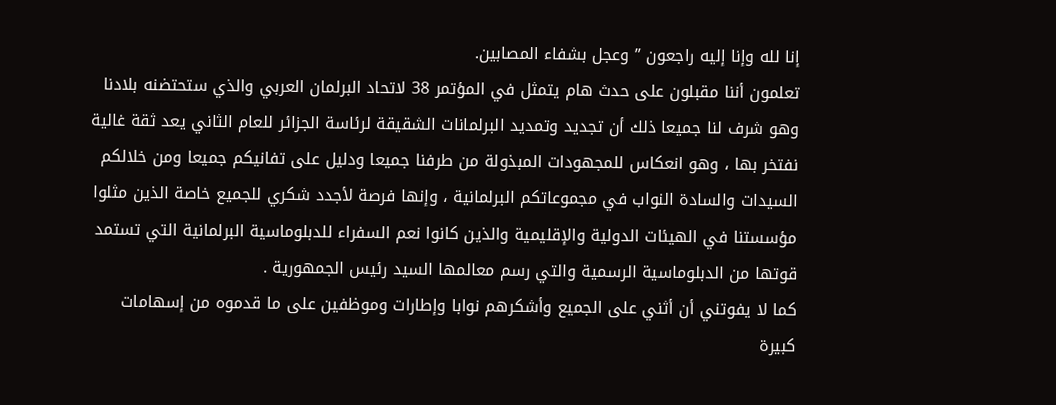إنا لله وإنا إليه راجعون ” وعجل بشفاء المصابين.
تعلمون أننا مقبلون على حدث هام يتمثل في المؤتمر 38 لاتحاد البرلمان العربي والذي ستحتضنه بلادنا وهو شرف لنا جميعا ذلك أن تجديد وتمديد البرلمانات الشقيقة لرئاسة الجزائر للعام الثاني يعد ثقة غالية نفتخر بها ، وهو انعكاس للمجهودات المبذولة من طرفنا جميعا ودليل على تفانيكم جميعا ومن خلالكم السيدات والسادة النواب في مجموعاتكم البرلمانية ، وإنها فرصة لأجدد شكري للجميع خاصة الذين مثلوا مؤسستنا في الهيئات الدولية والإقليمية والذين كانوا نعم السفراء للدبلوماسية البرلمانية التي تستمد قوتها من الدبلوماسية الرسمية والتي رسم معالمها السيد رئيس الجمهورية .
كما لا يفوتني أن أثني على الجميع وأشكرهم نوابا وإطارات وموظفين على ما قدموه من إسهامات كبيرة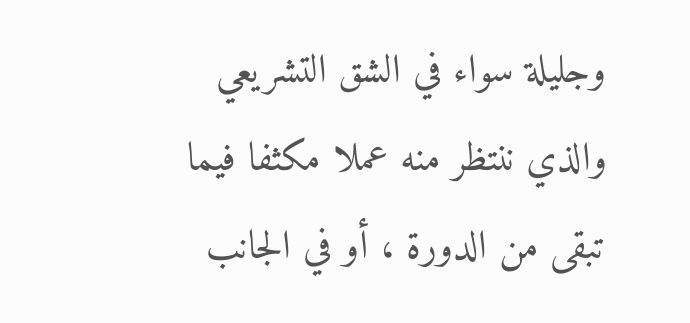وجليلة سواء في الشق التشريعي والذي ننتظر منه عملا مكثفا فيما تبقى من الدورة ، أو في الجانب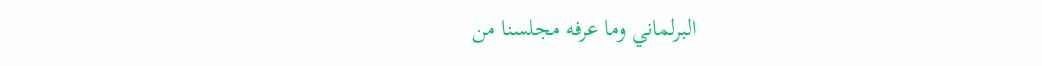البرلماني وما عرفه مجلسنا من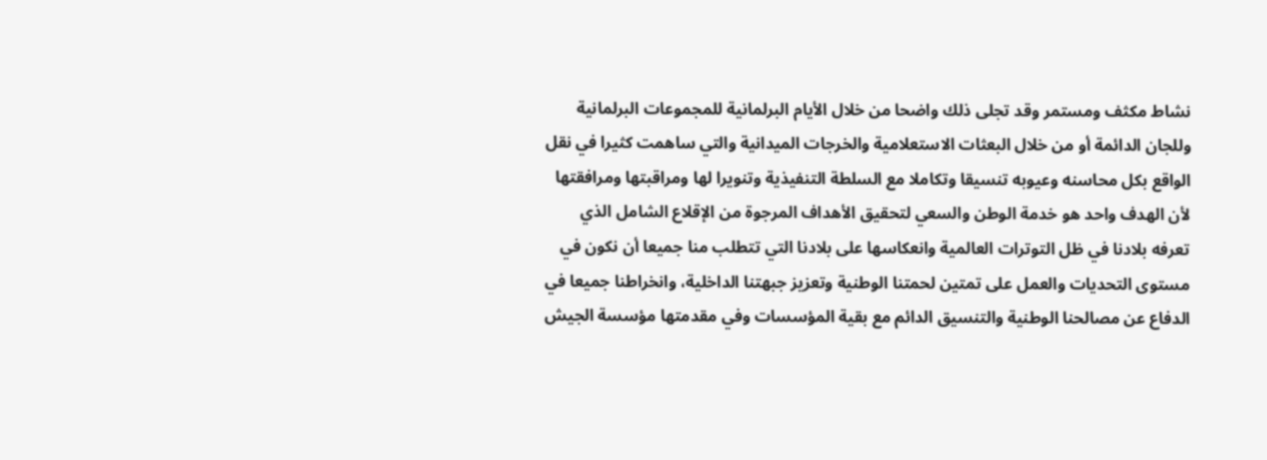نشاط مكثف ومستمر وقد تجلى ذلك واضحا من خلال الأيام البرلمانية للمجموعات البرلمانية وللجان الدائمة أو من خلال البعثات الاستعلامية والخرجات الميدانية والتي ساهمت كثيرا في نقل الواقع بكل محاسنه وعيوبه تنسيقا وتكاملا مع السلطة التنفيذية وتنويرا لها ومراقبتها ومرافقتها لأن الهدف واحد هو خدمة الوطن والسعي لتحقيق الأهداف المرجوة من الإقلاع الشامل الذي تعرفه بلادنا في ظل التوترات العالمية وانعكاسها على بلادنا التي تتطلب منا جميعا أن نكون في مستوى التحديات والعمل على تمتين لحمتنا الوطنية وتعزيز جبهتنا الداخلية، وانخراطنا جميعا في الدفاع عن مصالحنا الوطنية والتنسيق الدائم مع بقية المؤسسات وفي مقدمتها مؤسسة الجيش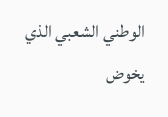الوطني الشعبي الذي يخوض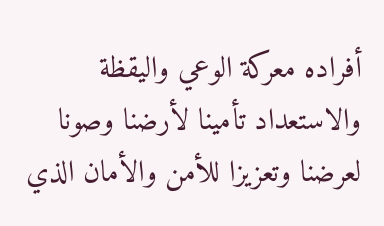أفراده معركة الوعي واليقظة والاستعداد تأمينا لأرضنا وصونا لعرضنا وتعزيزا للأمن والأمان الذي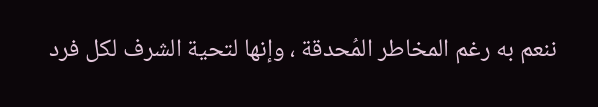ننعم به رغم المخاطر المُحدقة ، وإنها لتحية الشرف لكل فرد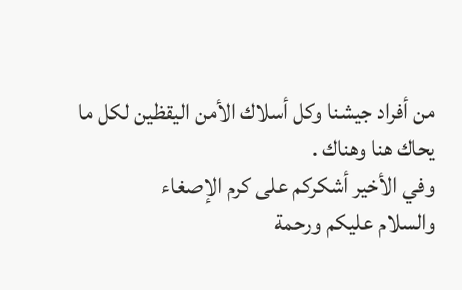من أفراد جيشنا وكل أسلاك الأمن اليقظين لكل ما يحاك هنا وهناك .
وفي الأخير أشكركم على كرم الإصغاء
والسلام عليكم ورحمة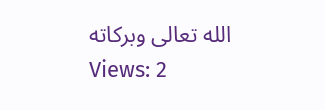الله تعالى وبركاته
Views: 2